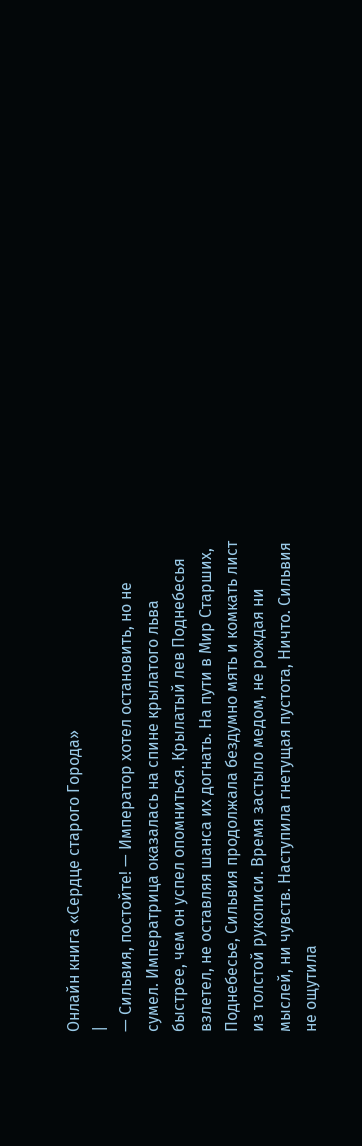Онлайн книга «Сердце старого Города»
|
— Сильвия, постойте! — Император хотел остановить, но не сумел. Императрица оказалась на спине крылатого льва быстрее, чем он успел опомниться. Крылатый лев Поднебесья взлетел, не оставляя шанса их догнать. На пути в Мир Старших, Поднебесье, Сильвия продолжала бездумно мять и комкать лист из толстой рукописи. Время застыло медом, не рождая ни мыслей, ни чувств. Наступила гнетущая пустота, Ничто. Сильвия не ощутила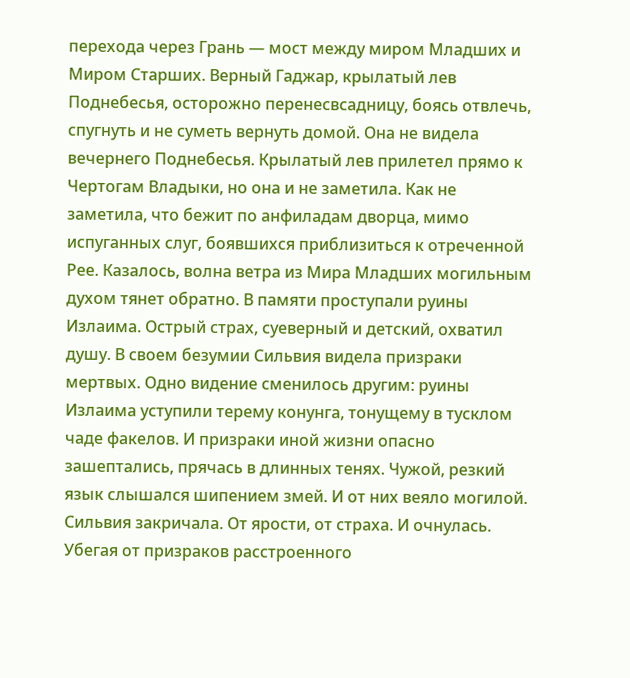перехода через Грань — мост между миром Младших и Миром Старших. Верный Гаджар, крылатый лев Поднебесья, осторожно перенесвсадницу, боясь отвлечь, спугнуть и не суметь вернуть домой. Она не видела вечернего Поднебесья. Крылатый лев прилетел прямо к Чертогам Владыки, но она и не заметила. Как не заметила, что бежит по анфиладам дворца, мимо испуганных слуг, боявшихся приблизиться к отреченной Рее. Казалось, волна ветра из Мира Младших могильным духом тянет обратно. В памяти проступали руины Излаима. Острый страх, суеверный и детский, охватил душу. В своем безумии Сильвия видела призраки мертвых. Одно видение сменилось другим: руины Излаима уступили терему конунга, тонущему в тусклом чаде факелов. И призраки иной жизни опасно зашептались, прячась в длинных тенях. Чужой, резкий язык слышался шипением змей. И от них веяло могилой. Сильвия закричала. От ярости, от страха. И очнулась. Убегая от призраков расстроенного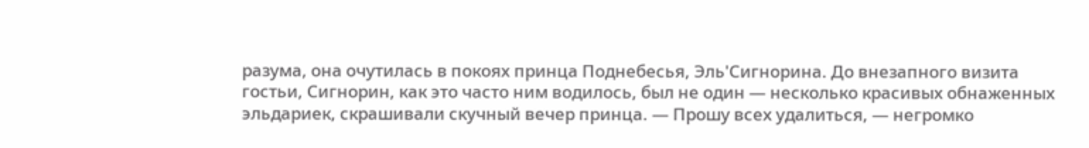разума, она очутилась в покоях принца Поднебесья, Эль'Сигнорина. До внезапного визита гостьи, Сигнорин, как это часто ним водилось, был не один — несколько красивых обнаженных эльдариек, скрашивали скучный вечер принца. — Прошу всех удалиться, — негромко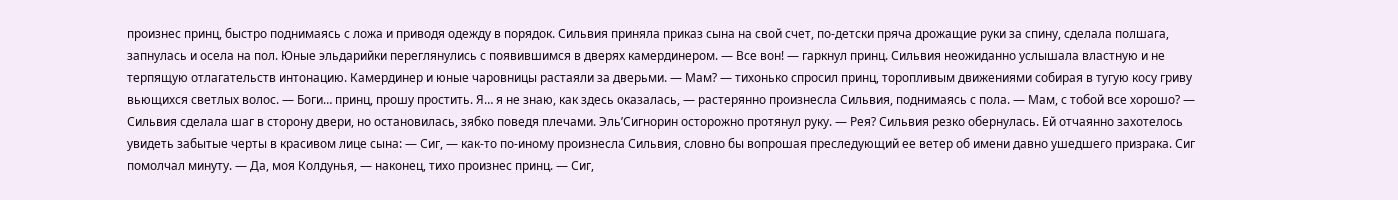произнес принц, быстро поднимаясь с ложа и приводя одежду в порядок. Сильвия приняла приказ сына на свой счет, по-детски пряча дрожащие руки за спину, сделала полшага, запнулась и осела на пол. Юные эльдарийки переглянулись с появившимся в дверях камердинером. — Все вон! — гаркнул принц. Сильвия неожиданно услышала властную и не терпящую отлагательств интонацию. Камердинер и юные чаровницы растаяли за дверьми. — Мам? — тихонько спросил принц, торопливым движениями собирая в тугую косу гриву вьющихся светлых волос. — Боги… принц, прошу простить. Я… я не знаю, как здесь оказалась, — растерянно произнесла Сильвия, поднимаясь с пола. — Мам, с тобой все хорошо? — Сильвия сделала шаг в сторону двери, но остановилась, зябко поведя плечами. Эль’Сигнорин осторожно протянул руку. — Рея? Сильвия резко обернулась. Ей отчаянно захотелось увидеть забытые черты в красивом лице сына: — Сиг, — как-то по-иному произнесла Сильвия, словно бы вопрошая преследующий ее ветер об имени давно ушедшего призрака. Сиг помолчал минуту. — Да, моя Колдунья, — наконец, тихо произнес принц. — Сиг,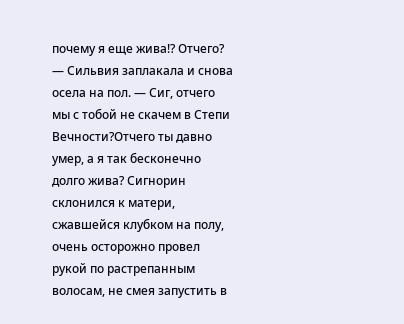почему я еще жива!? Отчего? — Сильвия заплакала и снова осела на пол. — Сиг, отчего мы с тобой не скачем в Степи Вечности?Отчего ты давно умер, а я так бесконечно долго жива? Сигнорин склонился к матери, сжавшейся клубком на полу, очень осторожно провел рукой по растрепанным волосам, не смея запустить в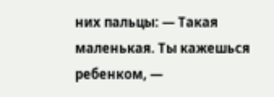них пальцы: — Такая маленькая. Ты кажешься ребенком, —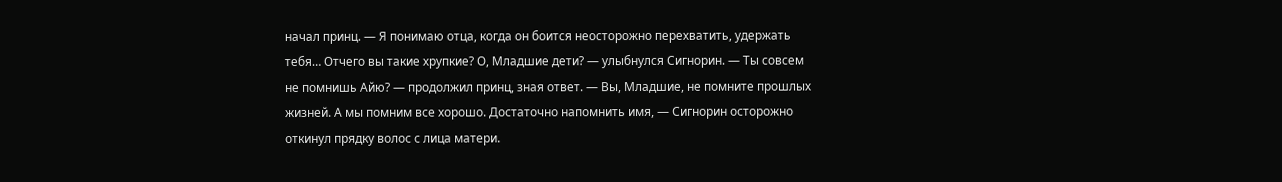начал принц. — Я понимаю отца, когда он боится неосторожно перехватить, удержать тебя… Отчего вы такие хрупкие? О, Младшие дети? — улыбнулся Сигнорин. — Ты совсем не помнишь Айю? — продолжил принц, зная ответ. — Вы, Младшие, не помните прошлых жизней. А мы помним все хорошо. Достаточно напомнить имя, — Сигнорин осторожно откинул прядку волос с лица матери.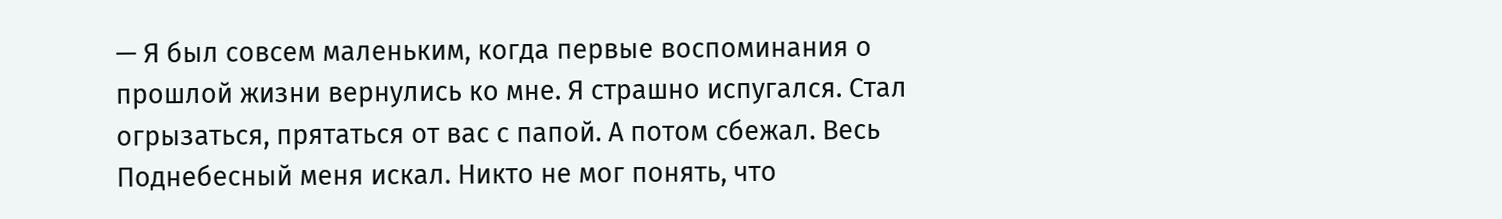— Я был совсем маленьким, когда первые воспоминания о прошлой жизни вернулись ко мне. Я страшно испугался. Стал огрызаться, прятаться от вас с папой. А потом сбежал. Весь Поднебесный меня искал. Никто не мог понять, что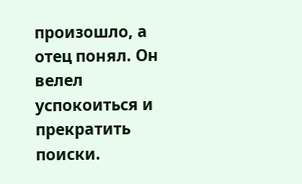произошло, а отец понял. Он велел успокоиться и прекратить поиски.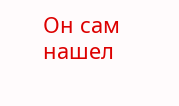Он сам нашел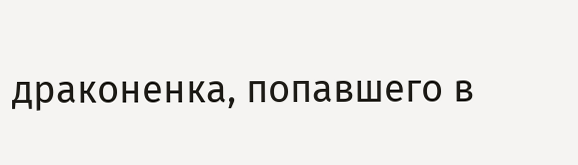драконенка, попавшего в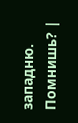западню. Помнишь? |